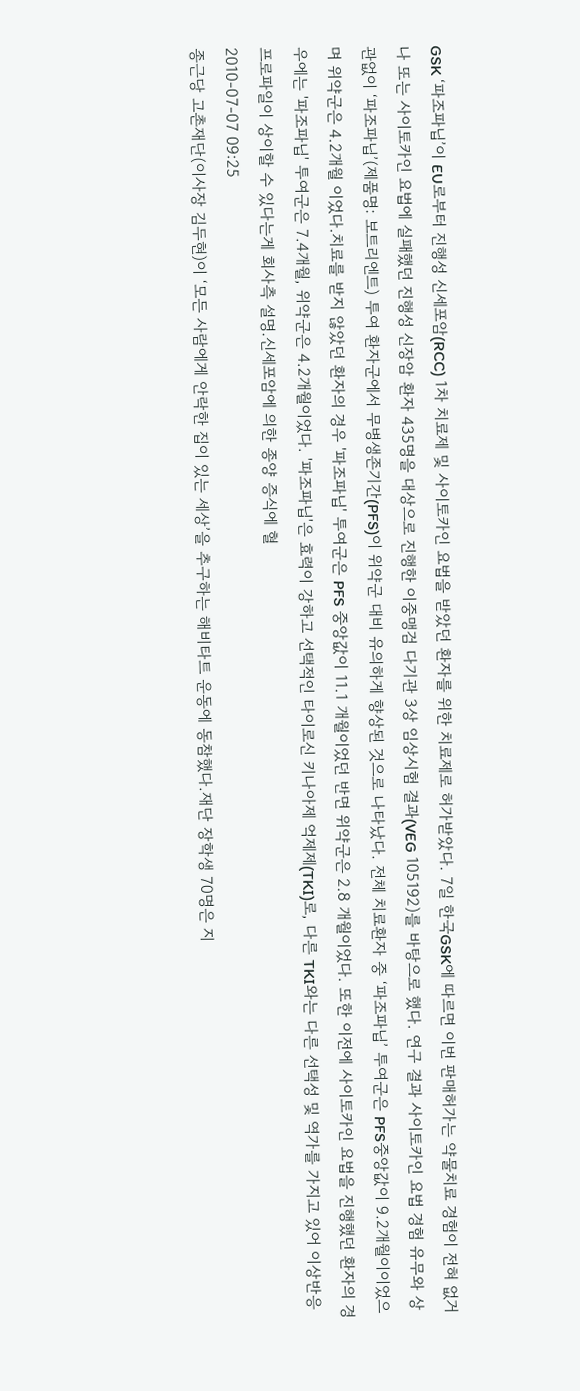GSK ‘파조파닙’이 EU로부터 진행성 신세포암(RCC) 1차 치료제 및 사이토카인 요법을 받았던 환자를 위한 치료제로 허가받았다. 7일 한국GSK에 따르면 이번 판매허가는 약물치료 경험이 전혀 없거나 또는 사이토카인 요법에 실패했던 진행성 신장암 환자 435명을 대상으로 진행한 이중맹검 다기관 3상 임상시험 결과(VEG 105192)를 바탕으로 했다. 연구 결과 사이토카인 요법 경험 유무와 상관없이 ‘파조파닙’(제품명: 보트리엔트) 투여 환자군에서 무병생존기간(PFS)이 위약군 대비 유의하게 향상된 것으로 나타났다. 전체 치료환자 중 ‘파조파닙’ 투여군은 PFS중앙값이 9.2개월이이었으며 위약군은 4.2개월 이었다.치료를 받지 않았던 환자의 경우 '파조파닙' 투여군은 PFS 중앙값이 11.1 개월이었던 반면 위약군은 2.8 개월이었다. 또한 이전에 사이토카인 요법을 진행했던 환자의 경우에는 '파조파닙' 투여군은 7.4개월, 위약군은 4.2개월이었다. '파조파닙'은 효력이 강하고 선택적인 타이로신 키나아제 억제제(TKI)로, 다른 TKI와는 다른 선택성 및 역가를 가지고 있어 이상반응 프로파일이 상이할 수 있다는게 회사측 설명.신세포암에 의한 종양 증식에 혈
2010-07-07 09:25
종근당 고촌재단(이사장 김두현)이 ‘모든 사람에게 안락한 집이 있는 세상’을 추구하는 해비타트 운동에 동참했다.재단 장학생 70명은 지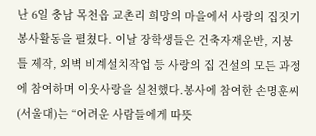난 6일 충남 목천읍 교촌리 희망의 마을에서 사랑의 집짓기 봉사활동을 펼쳤다. 이날 장학생들은 건축자재운반, 지붕틀 제작, 외벽 비계설치작업 등 사랑의 집 건설의 모든 과정에 참여하며 이웃사랑을 실천했다.봉사에 참여한 손명훈씨(서울대)는 “어려운 사람들에게 따뜻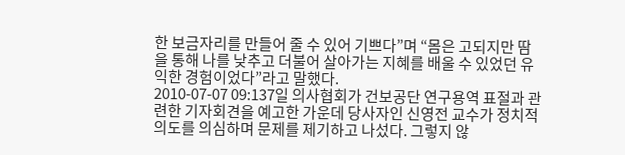한 보금자리를 만들어 줄 수 있어 기쁘다”며 “몸은 고되지만 땀을 통해 나를 낮추고 더불어 살아가는 지혜를 배울 수 있었던 유익한 경험이었다”라고 말했다.
2010-07-07 09:137일 의사협회가 건보공단 연구용역 표절과 관련한 기자회견을 예고한 가운데 당사자인 신영전 교수가 정치적 의도를 의심하며 문제를 제기하고 나섰다. 그렇지 않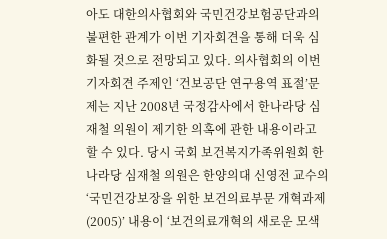아도 대한의사협회와 국민건강보험공단과의 불편한 관계가 이번 기자회견을 통해 더욱 심화될 것으로 전망되고 있다. 의사협회의 이번 기자회견 주제인 ‘건보공단 연구용역 표절’문제는 지난 2008년 국정감사에서 한나라당 심재철 의원이 제기한 의혹에 관한 내용이라고 할 수 있다. 당시 국회 보건복지가족위원회 한나라당 심재철 의원은 한양의대 신영전 교수의 ‘국민건강보장을 위한 보건의료부문 개혁과제(2005)’ 내용이 ‘보건의료개혁의 새로운 모색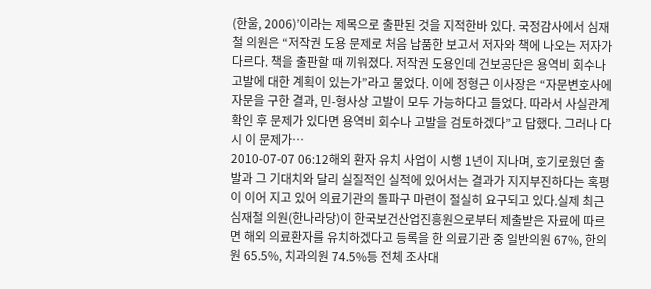(한울, 2006)’이라는 제목으로 출판된 것을 지적한바 있다. 국정감사에서 심재철 의원은 “저작권 도용 문제로 처음 납품한 보고서 저자와 책에 나오는 저자가 다르다. 책을 출판할 때 끼워졌다. 저작권 도용인데 건보공단은 용역비 회수나 고발에 대한 계획이 있는가”라고 물었다. 이에 정형근 이사장은 “자문변호사에 자문을 구한 결과, 민-형사상 고발이 모두 가능하다고 들었다. 따라서 사실관계 확인 후 문제가 있다면 용역비 회수나 고발을 검토하겠다”고 답했다. 그러나 다시 이 문제가…
2010-07-07 06:12해외 환자 유치 사업이 시행 1년이 지나며, 호기로웠던 출발과 그 기대치와 달리 실질적인 실적에 있어서는 결과가 지지부진하다는 혹평이 이어 지고 있어 의료기관의 돌파구 마련이 절실히 요구되고 있다.실제 최근 심재철 의원(한나라당)이 한국보건산업진흥원으로부터 제출받은 자료에 따르면 해외 의료환자를 유치하겠다고 등록을 한 의료기관 중 일반의원 67%, 한의원 65.5%, 치과의원 74.5%등 전체 조사대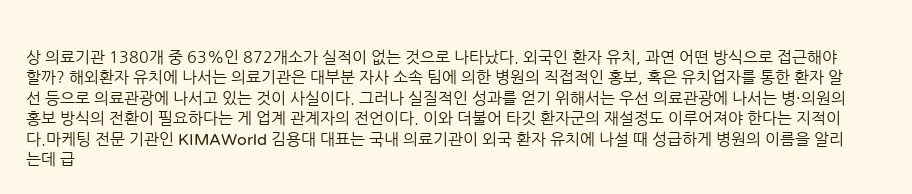상 의료기관 1380개 중 63%인 872개소가 실적이 없는 것으로 나타났다. 외국인 환자 유치, 과연 어떤 방식으로 접근해야 할까? 해외환자 유치에 나서는 의료기관은 대부분 자사 소속 팀에 의한 병원의 직접적인 홍보, 혹은 유치업자를 통한 환자 알선 등으로 의료관광에 나서고 있는 것이 사실이다. 그러나 실질적인 성과를 얻기 위해서는 우선 의료관광에 나서는 병·의원의 홍보 방식의 전환이 필요하다는 게 업계 관계자의 전언이다. 이와 더불어 타깃 환자군의 재설정도 이루어져야 한다는 지적이다.마케팅 전문 기관인 KIMAWorld 김용대 대표는 국내 의료기관이 외국 환자 유치에 나설 때 성급하게 병원의 이름을 알리는데 급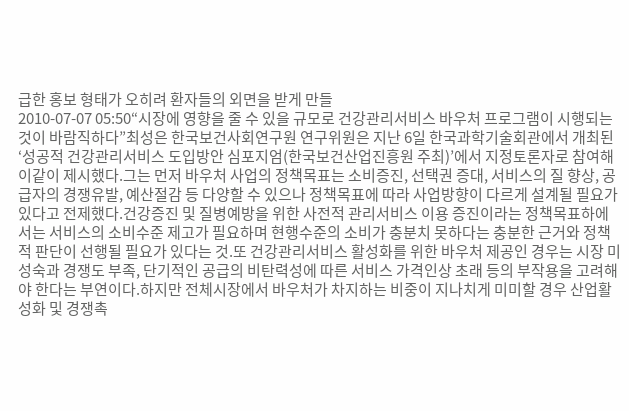급한 홍보 형태가 오히려 환자들의 외면을 받게 만들
2010-07-07 05:50“시장에 영향을 줄 수 있을 규모로 건강관리서비스 바우처 프로그램이 시행되는 것이 바람직하다”최성은 한국보건사회연구원 연구위원은 지난 6일 한국과학기술회관에서 개최된 ‘성공적 건강관리서비스 도입방안 심포지엄(한국보건산업진흥원 주최)’에서 지정토론자로 참여해 이같이 제시했다.그는 먼저 바우처 사업의 정책목표는 소비증진, 선택권 증대, 서비스의 질 향상, 공급자의 경쟁유발, 예산절감 등 다양할 수 있으나 정책목표에 따라 사업방향이 다르게 설계될 필요가 있다고 전제했다.건강증진 및 질병예방을 위한 사전적 관리서비스 이용 증진이라는 정책목표하에서는 서비스의 소비수준 제고가 필요하며 현행수준의 소비가 충분치 못하다는 충분한 근거와 정책적 판단이 선행될 필요가 있다는 것.또 건강관리서비스 활성화를 위한 바우처 제공인 경우는 시장 미성숙과 경쟁도 부족, 단기적인 공급의 비탄력성에 따른 서비스 가격인상 초래 등의 부작용을 고려해야 한다는 부연이다.하지만 전체시장에서 바우처가 차지하는 비중이 지나치게 미미할 경우 산업활성화 및 경쟁촉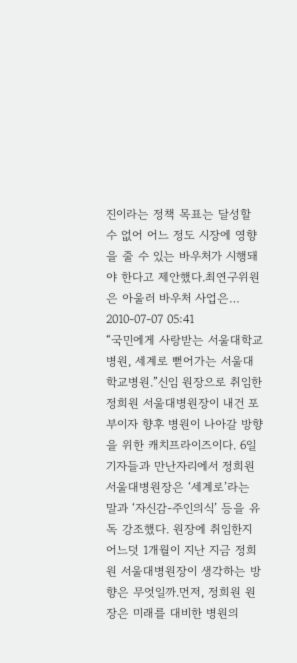진이라는 정책 목표는 달성할 수 없어 어느 정도 시장에 영향을 줄 수 있는 바우처가 시행돼야 한다고 제안했다.최연구위원은 아울러 바우처 사업은…
2010-07-07 05:41
“국민에게 사랑받는 서울대학교병원, 세계로 뻗어가는 서울대학교병원.”신임 원장으로 취임한 정희원 서울대병원장이 내건 포부이자 향후 병원이 나아갈 방향을 위한 캐치프라이즈이다. 6일 기자들과 만난자리에서 정희원 서울대병원장은 ‘세계로’라는 말과 ‘자신감-주인의식’ 등을 유독 강조했다. 원장에 취임한지 어느덧 1개월이 지난 지금 정희원 서울대병원장이 생각하는 방향은 무엇일까.먼저, 정희원 원장은 미래를 대비한 병원의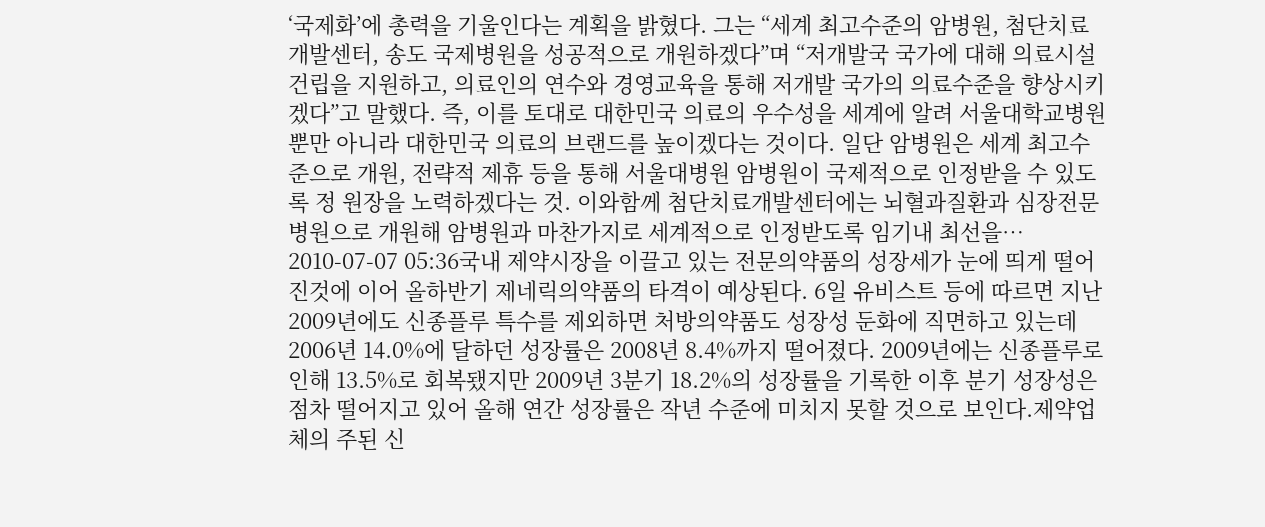‘국제화’에 총력을 기울인다는 계획을 밝혔다. 그는 “세계 최고수준의 암병원, 첨단치료개발센터, 송도 국제병원을 성공적으로 개원하겠다”며 “저개발국 국가에 대해 의료시설 건립을 지원하고, 의료인의 연수와 경영교육을 통해 저개발 국가의 의료수준을 향상시키겠다”고 말했다. 즉, 이를 토대로 대한민국 의료의 우수성을 세계에 알려 서울대학교병원뿐만 아니라 대한민국 의료의 브랜드를 높이겠다는 것이다. 일단 암병원은 세계 최고수준으로 개원, 전략적 제휴 등을 통해 서울대병원 암병원이 국제적으로 인정받을 수 있도록 정 원장을 노력하겠다는 것. 이와함께 첨단치료개발센터에는 뇌혈과질환과 심장전문병원으로 개원해 암병원과 마찬가지로 세계적으로 인정받도록 임기내 최선을…
2010-07-07 05:36국내 제약시장을 이끌고 있는 전문의약품의 성장세가 눈에 띄게 떨어진것에 이어 올하반기 제네릭의약품의 타격이 예상된다. 6일 유비스트 등에 따르면 지난 2009년에도 신종플루 특수를 제외하면 처방의약품도 성장성 둔화에 직면하고 있는데 2006년 14.0%에 달하던 성장률은 2008년 8.4%까지 떨어졌다. 2009년에는 신종플루로 인해 13.5%로 회복됐지만 2009년 3분기 18.2%의 성장률을 기록한 이후 분기 성장성은 점차 떨어지고 있어 올해 연간 성장률은 작년 수준에 미치지 못할 것으로 보인다.제약업체의 주된 신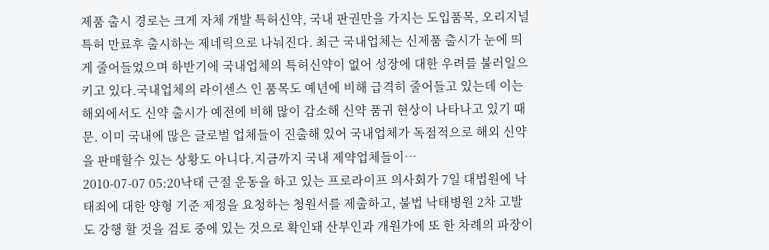제품 출시 경로는 크게 자체 개발 특허신약, 국내 판권만을 가지는 도입품목, 오리지널 특허 만료후 출시하는 제네릭으로 나눠진다. 최근 국내업체는 신제품 출시가 눈에 띄게 줄어들었으며 하반기에 국내업체의 특허신약이 없어 성장에 대한 우려를 불러일으키고 있다.국내업체의 라이센스 인 품목도 예년에 비해 급격히 줄어들고 있는데 이는 해외에서도 신약 출시가 예전에 비해 많이 감소해 신약 품귀 현상이 나타나고 있기 때문. 이미 국내에 많은 글로벌 업체들이 진출해 있어 국내업체가 독점적으로 해외 신약을 판매할수 있는 상황도 아니다.지금까지 국내 제약업체들이…
2010-07-07 05:20낙태 근절 운동을 하고 있는 프로라이프 의사회가 7일 대법원에 낙태죄에 대한 양형 기준 제정을 요청하는 청원서를 제출하고, 불법 낙태병원 2차 고발도 강행 할 것을 검토 중에 있는 것으로 확인돼 산부인과 개원가에 또 한 차례의 파장이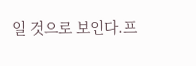일 것으로 보인다.프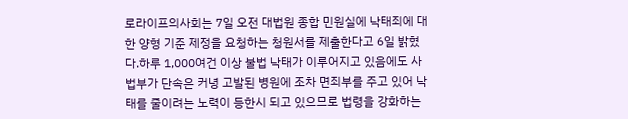로라이프의사회는 7일 오전 대법원 종합 민원실에 낙태죄에 대한 양형 기준 제정을 요청하는 청원서를 제출한다고 6일 밝혔다.하루 1,000여건 이상 불법 낙태가 이루어지고 있음에도 사법부가 단속은 커녕 고발된 병원에 조차 면죄부를 주고 있어 낙태를 줄이려는 노력이 등한시 되고 있으므로 법령을 강화하는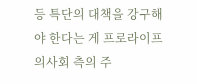등 특단의 대책을 강구해야 한다는 게 프로라이프의사회 측의 주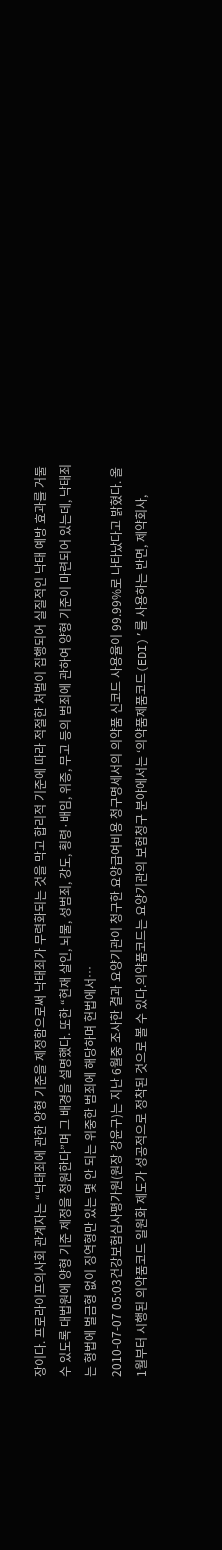장이다. 프로라이프의사회 관계자는 “낙태죄에 관한 양형 기준을 제정함으로써 낙태죄가 무력화되는 것을 막고 합리적 기준에 따라 적절한 처벌이 집행되어 실질적인 낙태 예방 효과를 거둘 수 있도록 대법원에 양형 기준 제정을 청원한다”며 그 배경을 설명했다. 또한 “현재 살인, 뇌물, 성범죄, 강도, 횡령·배임, 위증, 무고 등의 범죄에 관하여 양형 기준이 마련되어 있는데, 낙태죄는 형법에 벌금형 없이 징역형만 있는 몇 안 되는 위중한 범죄에 해당하며 헌법에서…
2010-07-07 05:03건강보험심사평가원(원장 강윤구)는 지난 6월중 조사한 결과 요양기관이 청구한 요양급여비용 청구명세서의 의약품 신코드 사용율이 99.99%로 나타났다고 밝혔다. 올 1월부터 시행된 의약품코드 일원화 제도가 성공적으로 정착된 것으로 볼 수 있다.의약품코드는 요양기관의 보험청구 분야에서는 ‘의약품제품코드(EDI)’를 사용하는 반면, 제약회사,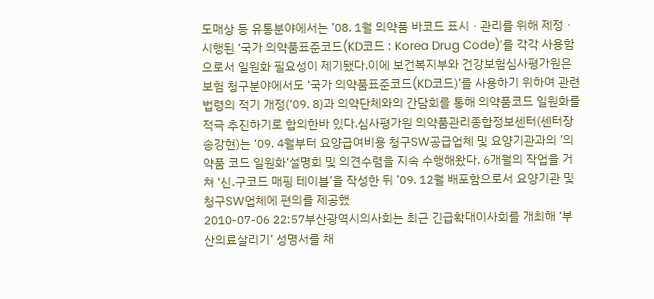도매상 등 유통분야에서는 ’08. 1월 의약품 바코드 표시ㆍ관리를 위해 제정ㆍ시행된 ‘국가 의약품표준코드(KD코드 : Korea Drug Code)’를 각각 사용함으로서 일원화 필요성이 제기됐다.이에 보건복지부와 건강보험심사평가원은 보험 청구분야에서도 ‘국가 의약품표준코드(KD코드)’를 사용하기 위하여 관련 법령의 적기 개정(‘09. 8)과 의약단체와의 간담회를 통해 의약품코드 일원화를 적극 추진하기로 합의한바 있다.심사평가원 의약품관리종합정보센터(센터장 송강현)는 ‘09. 4월부터 요양급여비용 청구SW공급업체 및 요양기관과의 ’의약품 코드 일원화‘설명회 및 의견수렴을 지속 수행해왔다. 6개월의 작업을 거쳐 ‘신․구코드 매핑 테이블’을 작성한 뒤 ’09. 12월 배포함으로서 요양기관 및 청구SW업체에 편의를 제공했
2010-07-06 22:57부산광역시의사회는 최근 긴급확대이사회를 개최해 ‘부산의료살리기’ 성명서를 채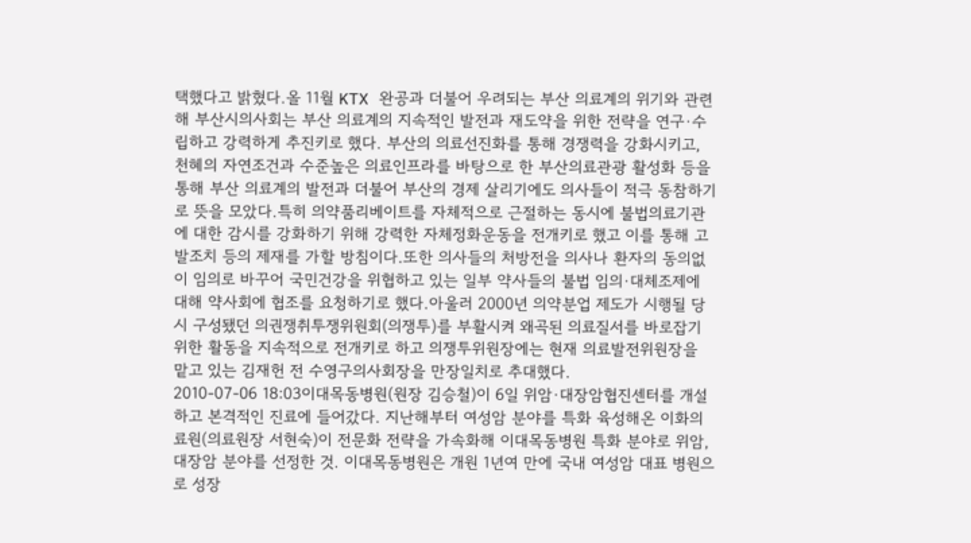택했다고 밝혔다.올 11월 KTX 완공과 더불어 우려되는 부산 의료계의 위기와 관련해 부산시의사회는 부산 의료계의 지속적인 발전과 재도약을 위한 전략을 연구·수립하고 강력하게 추진키로 했다. 부산의 의료선진화를 통해 경쟁력을 강화시키고, 천혜의 자연조건과 수준높은 의료인프라를 바탕으로 한 부산의료관광 활성화 등을 통해 부산 의료계의 발전과 더불어 부산의 경제 살리기에도 의사들이 적극 동참하기로 뜻을 모았다.특히 의약품리베이트를 자체적으로 근절하는 동시에 불법의료기관에 대한 감시를 강화하기 위해 강력한 자체정화운동을 전개키로 했고 이를 통해 고발조치 등의 제재를 가할 방침이다.또한 의사들의 처방전을 의사나 환자의 동의없이 임의로 바꾸어 국민건강을 위협하고 있는 일부 약사들의 불법 임의·대체조제에 대해 약사회에 협조를 요청하기로 했다.아울러 2000년 의약분업 제도가 시행될 당시 구성됐던 의권쟁취투쟁위원회(의쟁투)를 부활시켜 왜곡된 의료질서를 바로잡기 위한 활동을 지속적으로 전개키로 하고 의쟁투위원장에는 현재 의료발전위원장을 맡고 있는 김재헌 전 수영구의사회장을 만장일치로 추대했다.
2010-07-06 18:03이대목동병원(원장 김승철)이 6일 위암·대장암협진센터를 개설하고 본격적인 진료에 들어갔다. 지난해부터 여성암 분야를 특화 육성해온 이화의료원(의료원장 서현숙)이 전문화 전략을 가속화해 이대목동병원 특화 분야로 위암, 대장암 분야를 선정한 것. 이대목동병원은 개원 1년여 만에 국내 여성암 대표 병원으로 성장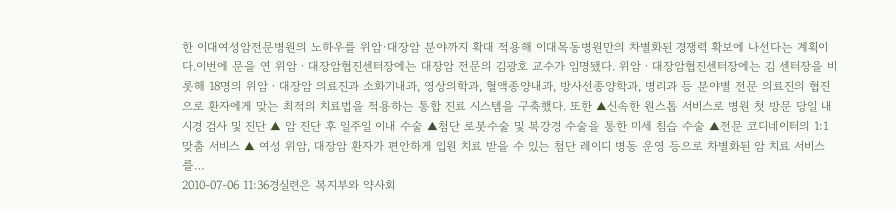한 이대여성암전문병원의 노하우를 위암·대장암 분야까지 확대 적용해 이대목동병원만의 차별화된 경쟁력 확보에 나선다는 계획이다.이번에 문을 연 위암ㆍ대장암협진센터장에는 대장암 전문의 김광호 교수가 임명됐다. 위암ㆍ대장암협진센터장에는 김 센터장을 비롯해 18명의 위암ㆍ대장암 의료진과 소화기내과, 영상의학과, 혈액종양내과, 방사선종양학과, 병리과 등 분야별 전문 의료진의 협진으로 환자에게 맞는 최적의 치료법을 적용하는 통합 진료 시스템을 구축했다. 또한 ▲신속한 원스톱 서비스로 병원 첫 방문 당일 내시경 검사 및 진단 ▲ 암 진단 후 일주일 이내 수술 ▲첨단 로봇수술 및 복강경 수술을 통한 미세 침습 수술 ▲전문 코디네이터의 1:1 맞춤 서비스 ▲ 여성 위암, 대장암 환자가 편안하게 입원 치료 받을 수 있는 첨단 레이디 병동 운영 등으로 차별화된 암 치료 서비스를…
2010-07-06 11:36경실련은 복지부와 약사회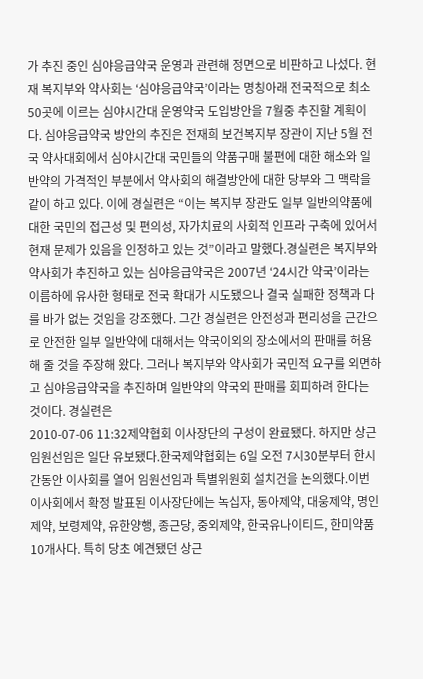가 추진 중인 심야응급약국 운영과 관련해 정면으로 비판하고 나섰다. 현재 복지부와 약사회는 ‘심야응급약국’이라는 명칭아래 전국적으로 최소 50곳에 이르는 심야시간대 운영약국 도입방안을 7월중 추진할 계획이다. 심야응급약국 방안의 추진은 전재희 보건복지부 장관이 지난 5월 전국 약사대회에서 심야시간대 국민들의 약품구매 불편에 대한 해소와 일반약의 가격적인 부분에서 약사회의 해결방안에 대한 당부와 그 맥락을 같이 하고 있다. 이에 경실련은 “이는 복지부 장관도 일부 일반의약품에 대한 국민의 접근성 및 편의성, 자가치료의 사회적 인프라 구축에 있어서 현재 문제가 있음을 인정하고 있는 것”이라고 말했다.경실련은 복지부와 약사회가 추진하고 있는 심야응급약국은 2007년 ‘24시간 약국’이라는 이름하에 유사한 형태로 전국 확대가 시도됐으나 결국 실패한 정책과 다를 바가 없는 것임을 강조했다. 그간 경실련은 안전성과 편리성을 근간으로 안전한 일부 일반약에 대해서는 약국이외의 장소에서의 판매를 허용해 줄 것을 주장해 왔다. 그러나 복지부와 약사회가 국민적 요구를 외면하고 심야응급약국을 추진하며 일반약의 약국외 판매를 회피하려 한다는 것이다. 경실련은
2010-07-06 11:32제약협회 이사장단의 구성이 완료됐다. 하지만 상근 임원선임은 일단 유보됐다.한국제약협회는 6일 오전 7시30분부터 한시간동안 이사회를 열어 임원선임과 특별위원회 설치건을 논의했다.이번 이사회에서 확정 발표된 이사장단에는 녹십자, 동아제약, 대웅제약, 명인제약, 보령제약, 유한양행, 종근당, 중외제약, 한국유나이티드, 한미약품 10개사다. 특히 당초 예견됐던 상근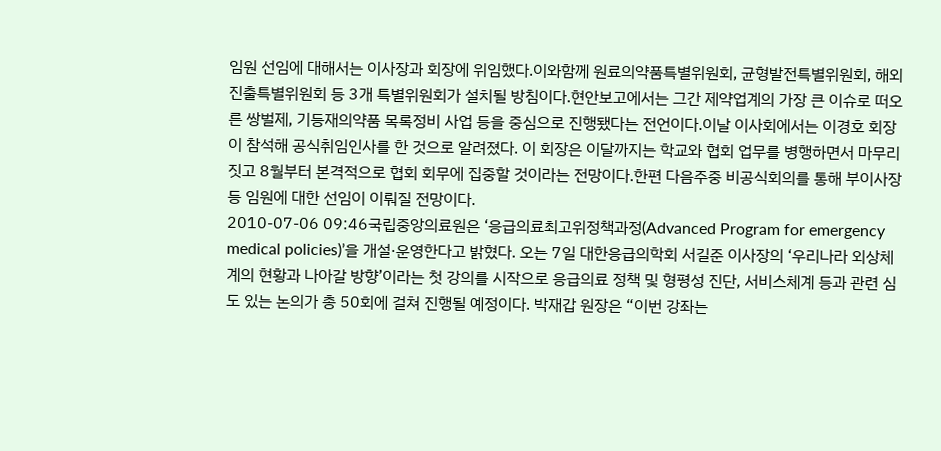임원 선임에 대해서는 이사장과 회장에 위임했다.이와함께 원료의약품특별위원회, 균형발전특별위원회, 해외진출특별위원회 등 3개 특별위원회가 설치될 방침이다.현안보고에서는 그간 제약업계의 가장 큰 이슈로 떠오른 쌍벌제, 기등재의약품 목록정비 사업 등을 중심으로 진행됐다는 전언이다.이날 이사회에서는 이경호 회장이 참석해 공식취임인사를 한 것으로 알려졌다. 이 회장은 이달까지는 학교와 협회 업무를 병행하면서 마무리짓고 8월부터 본격적으로 협회 회무에 집중할 것이라는 전망이다.한편 다음주중 비공식회의를 통해 부이사장 등 임원에 대한 선임이 이뤄질 전망이다.
2010-07-06 09:46국립중앙의료원은 ‘응급의료최고위정책과정(Advanced Program for emergency medical policies)’을 개설·운영한다고 밝혔다. 오는 7일 대한응급의학회 서길준 이사장의 ‘우리나라 외상체계의 현황과 나아갈 방향’이라는 첫 강의를 시작으로 응급의료 정책 및 형평성 진단, 서비스체계 등과 관련 심도 있는 논의가 총 50회에 걸쳐 진행될 예정이다. 박재갑 원장은 “이번 강좌는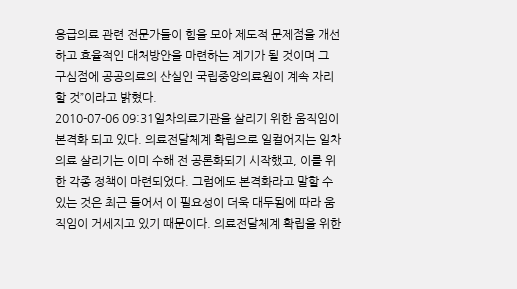응급의료 관련 전문가들이 힘을 모아 제도적 문제점을 개선하고 효율적인 대처방안을 마련하는 계기가 될 것이며 그 구심점에 공공의료의 산실인 국립중앙의료원이 계속 자리할 것”이라고 밝혔다.
2010-07-06 09:31일차의료기관을 살리기 위한 움직임이 본격화 되고 있다. 의료전달체계 확립으로 일컬어지는 일차의료 살리기는 이미 수해 전 공론화되기 시작했고, 이를 위한 각종 정책이 마련되었다. 그럼에도 본격화라고 말할 수 있는 것은 최근 들어서 이 필요성이 더욱 대두됨에 따라 움직임이 거세지고 있기 때문이다. 의료전달체계 확립을 위한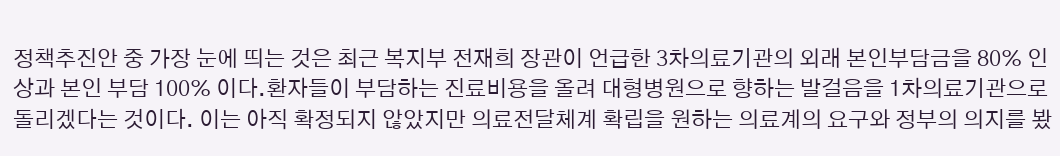정책추진안 중 가장 눈에 띄는 것은 최근 복지부 전재희 장관이 언급한 3차의료기관의 외래 본인부담금을 80% 인상과 본인 부담 100% 이다.환자들이 부담하는 진료비용을 올려 대형병원으로 향하는 발걸음을 1차의료기관으로 돌리겠다는 것이다. 이는 아직 확정되지 않았지만 의료전달체계 확립을 원하는 의료계의 요구와 정부의 의지를 봤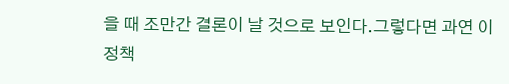을 때 조만간 결론이 날 것으로 보인다.그렇다면 과연 이 정책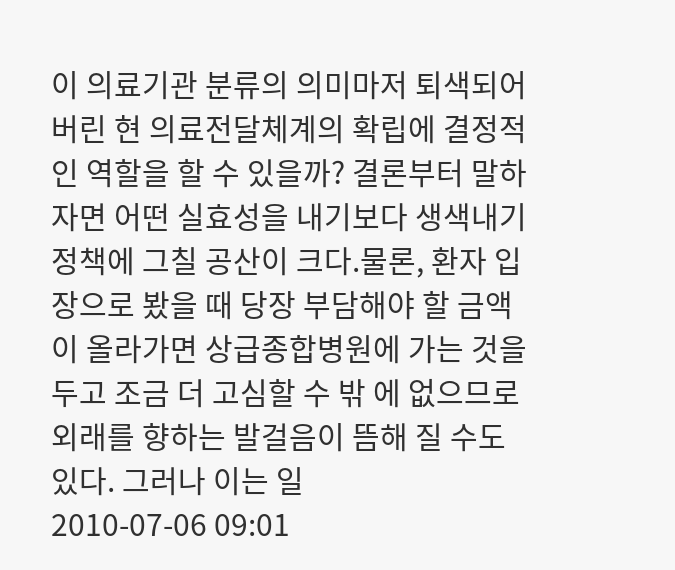이 의료기관 분류의 의미마저 퇴색되어 버린 현 의료전달체계의 확립에 결정적인 역할을 할 수 있을까? 결론부터 말하자면 어떤 실효성을 내기보다 생색내기 정책에 그칠 공산이 크다.물론, 환자 입장으로 봤을 때 당장 부담해야 할 금액이 올라가면 상급종합병원에 가는 것을 두고 조금 더 고심할 수 밖 에 없으므로 외래를 향하는 발걸음이 뜸해 질 수도 있다. 그러나 이는 일
2010-07-06 09:01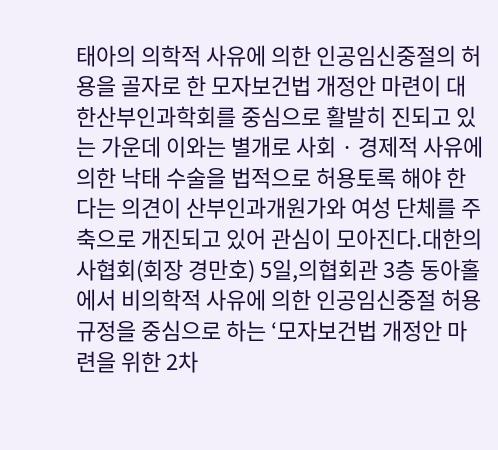태아의 의학적 사유에 의한 인공임신중절의 허용을 골자로 한 모자보건법 개정안 마련이 대한산부인과학회를 중심으로 활발히 진되고 있는 가운데 이와는 별개로 사회 · 경제적 사유에 의한 낙태 수술을 법적으로 허용토록 해야 한다는 의견이 산부인과개원가와 여성 단체를 주축으로 개진되고 있어 관심이 모아진다.대한의사협회(회장 경만호) 5일,의협회관 3층 동아홀에서 비의학적 사유에 의한 인공임신중절 허용규정을 중심으로 하는 ‘모자보건법 개정안 마련을 위한 2차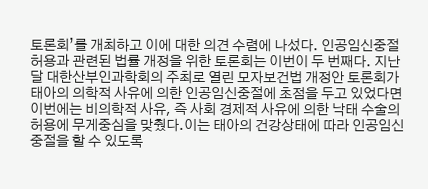토론회’를 개최하고 이에 대한 의견 수렴에 나섰다. 인공임신중절 허용과 관련된 법률 개정을 위한 토론회는 이번이 두 번째다. 지난달 대한산부인과학회의 주최로 열린 모자보건법 개정안 토론회가 태아의 의학적 사유에 의한 인공임신중절에 초점을 두고 있었다면 이번에는 비의학적 사유, 즉 사회 경제적 사유에 의한 낙태 수술의 허용에 무게중심을 맞췄다.이는 태아의 건강상태에 따라 인공임신중절을 할 수 있도록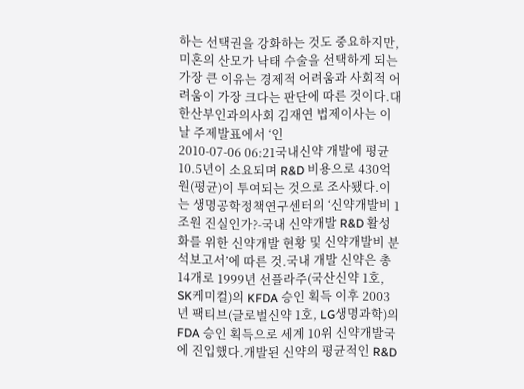하는 선택권을 강화하는 것도 중요하지만, 미혼의 산모가 낙태 수술을 선택하게 되는 가장 큰 이유는 경제적 어려움과 사회적 어려움이 가장 크다는 판단에 따른 것이다.대한산부인과의사회 김재연 법제이사는 이날 주제발표에서 ‘인
2010-07-06 06:21국내신약 개발에 평균 10.5년이 소요되며 R&D 비용으로 430억원(평균)이 투여되는 것으로 조사됐다.이는 생명공학정책연구센터의 ‘신약개발비 1조원 진실인가?-국내 신약개발 R&D 활성화를 위한 신약개발 현황 및 신약개발비 분석보고서’에 따른 것.국내 개발 신약은 총 14개로 1999년 선플라주(국산신약 1호, SK케미컬)의 KFDA 승인 획득 이후 2003년 팩티브(글로벌신약 1호, LG생명과학)의 FDA 승인 획득으로 세계 10위 신약개발국에 진입했다.개발된 신약의 평균적인 R&D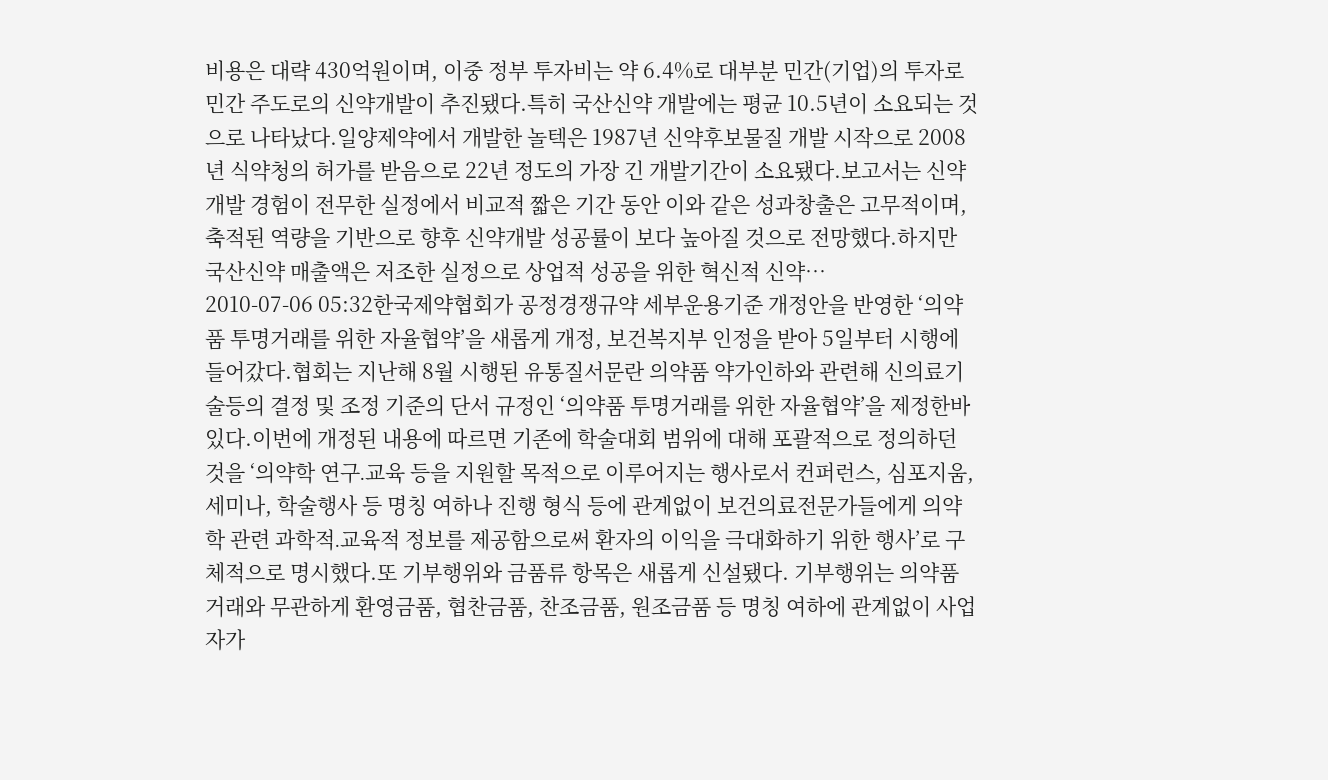비용은 대략 430억원이며, 이중 정부 투자비는 약 6.4%로 대부분 민간(기업)의 투자로 민간 주도로의 신약개발이 추진됐다.특히 국산신약 개발에는 평균 10.5년이 소요되는 것으로 나타났다.일양제약에서 개발한 놀텍은 1987년 신약후보물질 개발 시작으로 2008년 식약청의 허가를 받음으로 22년 정도의 가장 긴 개발기간이 소요됐다.보고서는 신약개발 경험이 전무한 실정에서 비교적 짧은 기간 동안 이와 같은 성과창출은 고무적이며, 축적된 역량을 기반으로 향후 신약개발 성공률이 보다 높아질 것으로 전망했다.하지만 국산신약 매출액은 저조한 실정으로 상업적 성공을 위한 혁신적 신약…
2010-07-06 05:32한국제약협회가 공정경쟁규약 세부운용기준 개정안을 반영한 ‘의약품 투명거래를 위한 자율협약’을 새롭게 개정, 보건복지부 인정을 받아 5일부터 시행에 들어갔다.협회는 지난해 8월 시행된 유통질서문란 의약품 약가인하와 관련해 신의료기술등의 결정 및 조정 기준의 단서 규정인 ‘의약품 투명거래를 위한 자율협약’을 제정한바 있다.이번에 개정된 내용에 따르면 기존에 학술대회 범위에 대해 포괄적으로 정의하던 것을 ‘의약학 연구․교육 등을 지원할 목적으로 이루어지는 행사로서 컨퍼런스, 심포지움, 세미나, 학술행사 등 명칭 여하나 진행 형식 등에 관계없이 보건의료전문가들에게 의약학 관련 과학적․교육적 정보를 제공함으로써 환자의 이익을 극대화하기 위한 행사’로 구체적으로 명시했다.또 기부행위와 금품류 항목은 새롭게 신설됐다. 기부행위는 의약품 거래와 무관하게 환영금품, 협찬금품, 찬조금품, 원조금품 등 명칭 여하에 관계없이 사업자가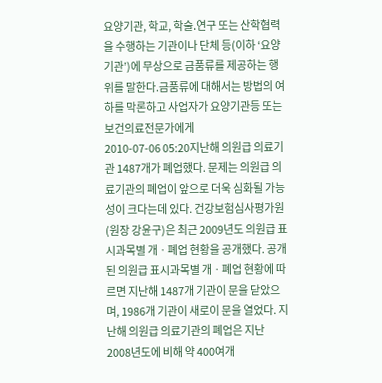요양기관, 학교, 학술․연구 또는 산학협력을 수행하는 기관이나 단체 등(이하 ‘요양기관’)에 무상으로 금품류를 제공하는 행위를 말한다.금품류에 대해서는 방법의 여하를 막론하고 사업자가 요양기관등 또는 보건의료전문가에게
2010-07-06 05:20지난해 의원급 의료기관 1487개가 폐업했다. 문제는 의원급 의료기관의 폐업이 앞으로 더욱 심화될 가능성이 크다는데 있다. 건강보험심사평가원(원장 강윤구)은 최근 2009년도 의원급 표시과목별 개ㆍ폐업 현황을 공개했다. 공개된 의원급 표시과목별 개ㆍ폐업 현황에 따르면 지난해 1487개 기관이 문을 닫았으며, 1986개 기관이 새로이 문을 열었다. 지난해 의원급 의료기관의 폐업은 지난 2008년도에 비해 약 400여개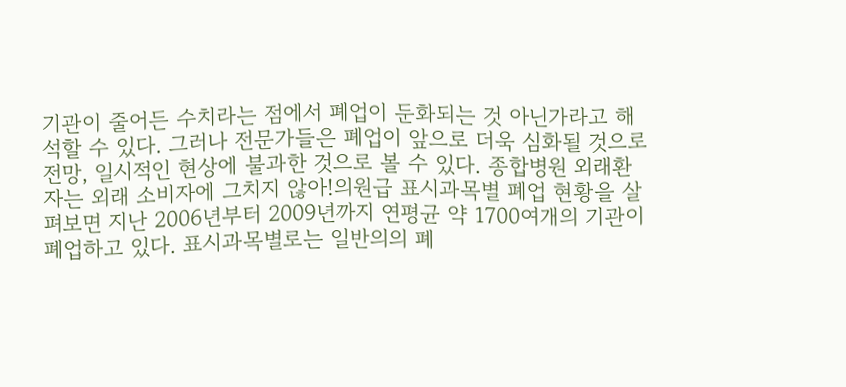기관이 줄어든 수치라는 점에서 폐업이 둔화되는 것 아닌가라고 해석할 수 있다. 그러나 전문가들은 폐업이 앞으로 더욱 심화될 것으로 전망, 일시적인 현상에 불과한 것으로 볼 수 있다. 종합병원 외래환자는 외래 소비자에 그치지 않아!의원급 표시과목별 폐업 현황을 살펴보면 지난 2006년부터 2009년까지 연평균 약 1700여개의 기관이 폐업하고 있다. 표시과목별로는 일반의의 폐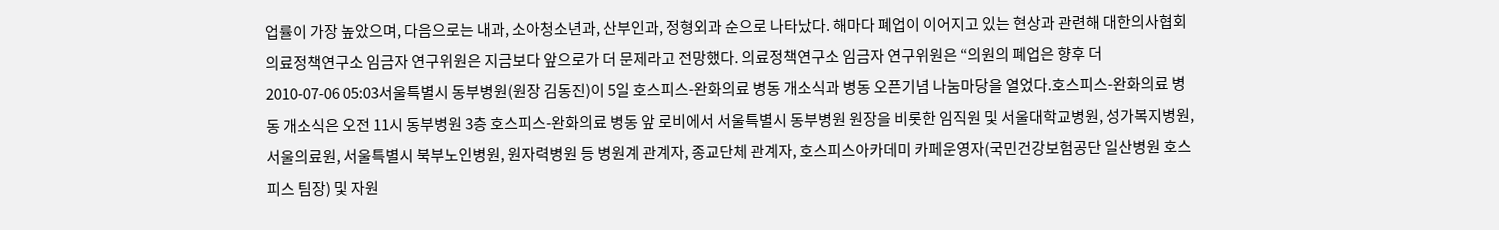업률이 가장 높았으며, 다음으로는 내과, 소아청소년과, 산부인과, 정형외과 순으로 나타났다. 해마다 폐업이 이어지고 있는 현상과 관련해 대한의사협회 의료정책연구소 임금자 연구위원은 지금보다 앞으로가 더 문제라고 전망했다. 의료정책연구소 임금자 연구위원은 “의원의 폐업은 향후 더
2010-07-06 05:03서울특별시 동부병원(원장 김동진)이 5일 호스피스-완화의료 병동 개소식과 병동 오픈기념 나눔마당을 열었다.호스피스-완화의료 병동 개소식은 오전 11시 동부병원 3층 호스피스-완화의료 병동 앞 로비에서 서울특별시 동부병원 원장을 비롯한 임직원 및 서울대학교병원, 성가복지병원, 서울의료원, 서울특별시 북부노인병원, 원자력병원 등 병원계 관계자, 종교단체 관계자, 호스피스아카데미 카페운영자(국민건강보험공단 일산병원 호스피스 팀장) 및 자원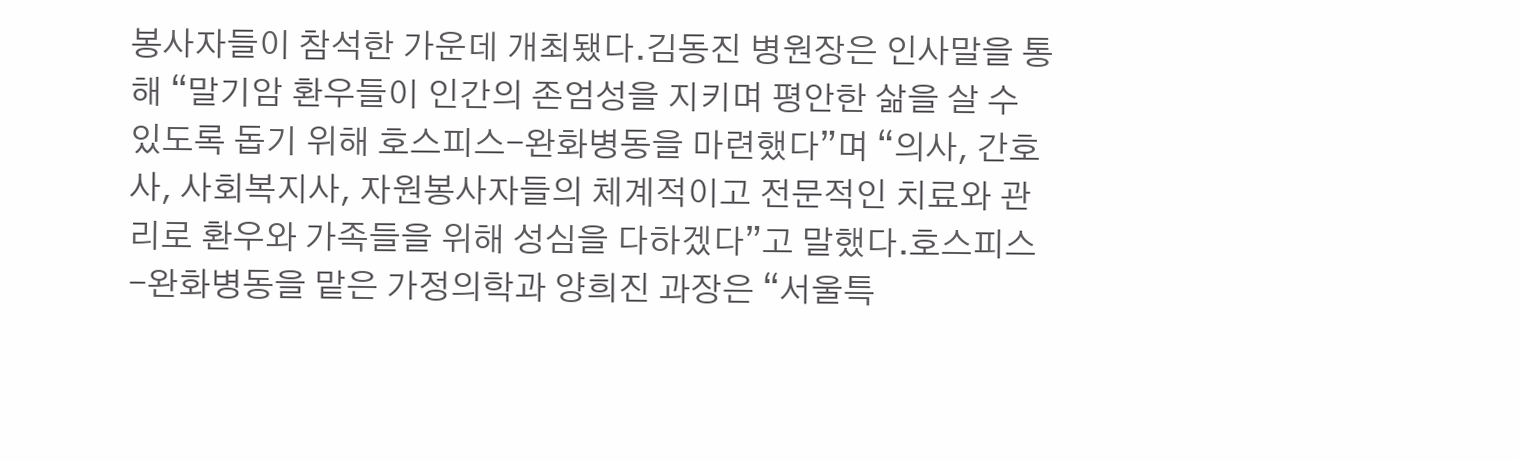봉사자들이 참석한 가운데 개최됐다.김동진 병원장은 인사말을 통해 “말기암 환우들이 인간의 존엄성을 지키며 평안한 삶을 살 수 있도록 돕기 위해 호스피스-완화병동을 마련했다”며 “의사, 간호사, 사회복지사, 자원봉사자들의 체계적이고 전문적인 치료와 관리로 환우와 가족들을 위해 성심을 다하겠다”고 말했다.호스피스-완화병동을 맡은 가정의학과 양희진 과장은 “서울특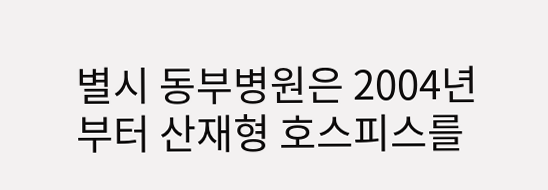별시 동부병원은 2004년부터 산재형 호스피스를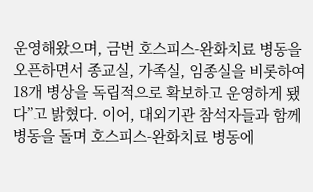운영해왔으며, 금번 호스피스-완화치료 병동을 오픈하면서 종교실, 가족실, 임종실을 비롯하여 18개 병상을 독립적으로 확보하고 운영하게 됐다”고 밝혔다. 이어, 대외기관 참석자들과 함께 병동을 돌며 호스피스-완화치료 병동에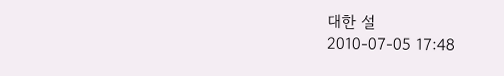대한 설
2010-07-05 17:48